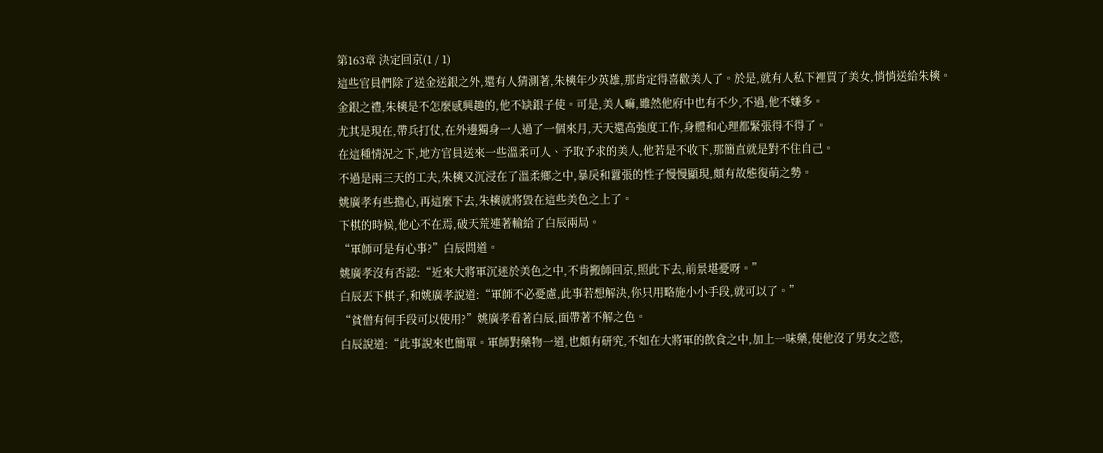第163章 決定回京(1 / 1)
這些官員們除了送金送銀之外,還有人猜測著,朱樉年少英雄,那肯定得喜歡美人了。於是,就有人私下裡買了美女,悄悄送給朱樉。
金銀之禮,朱樉是不怎麼感興趣的,他不缺銀子使。可是,美人嘛,雖然他府中也有不少,不過,他不嫌多。
尤其是現在,帶兵打仗,在外邊獨身一人過了一個來月,天天還高強度工作,身體和心理都緊張得不得了。
在這種情況之下,地方官員送來一些溫柔可人、予取予求的美人,他若是不收下,那簡直就是對不住自己。
不過是兩三天的工夫,朱樉又沉浸在了溫柔鄉之中,暴戾和囂張的性子慢慢顯現,頗有故態復萌之勢。
姚廣孝有些擔心,再這麼下去,朱樉就將毀在這些美色之上了。
下棋的時候,他心不在焉,破天荒連著輸給了白辰兩局。
“軍師可是有心事?”白辰問道。
姚廣孝沒有否認:“近來大將軍沉迷於美色之中,不肯搬師回京,照此下去,前景堪憂呀。”
白辰丟下棋子,和姚廣孝說道:“軍師不必憂慮,此事若想解決,你只用略施小小手段,就可以了。”
“貧僧有何手段可以使用?”姚廣孝看著白辰,面帶著不解之色。
白辰說道:“此事說來也簡單。軍師對藥物一道,也頗有研究,不如在大將軍的飲食之中,加上一味藥,使他沒了男女之慾,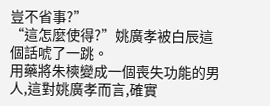豈不省事?”
“這怎麼使得?”姚廣孝被白辰這個話唬了一跳。
用藥將朱樉變成一個喪失功能的男人,這對姚廣孝而言,確實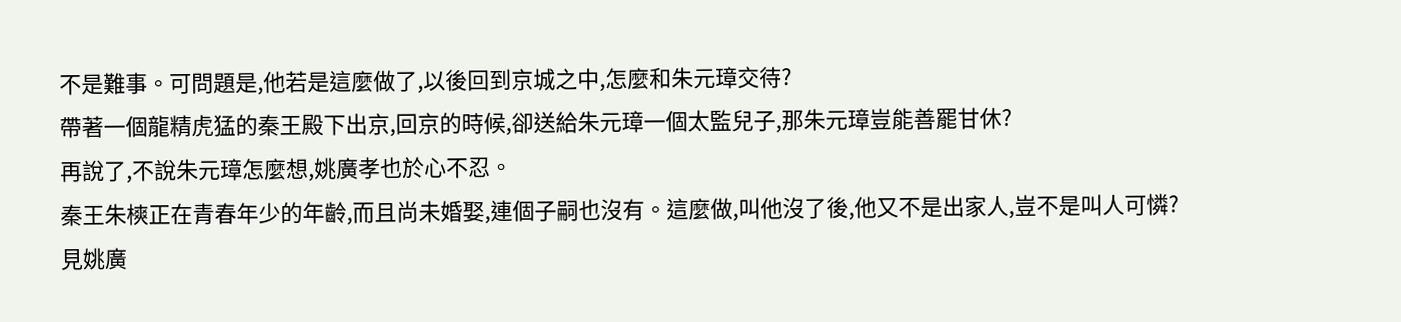不是難事。可問題是,他若是這麼做了,以後回到京城之中,怎麼和朱元璋交待?
帶著一個龍精虎猛的秦王殿下出京,回京的時候,卻送給朱元璋一個太監兒子,那朱元璋豈能善罷甘休?
再說了,不說朱元璋怎麼想,姚廣孝也於心不忍。
秦王朱樉正在青春年少的年齡,而且尚未婚娶,連個子嗣也沒有。這麼做,叫他沒了後,他又不是出家人,豈不是叫人可憐?
見姚廣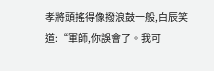孝將頭搖得像撥浪鼓一般,白辰笑道:“軍師,你誤會了。我可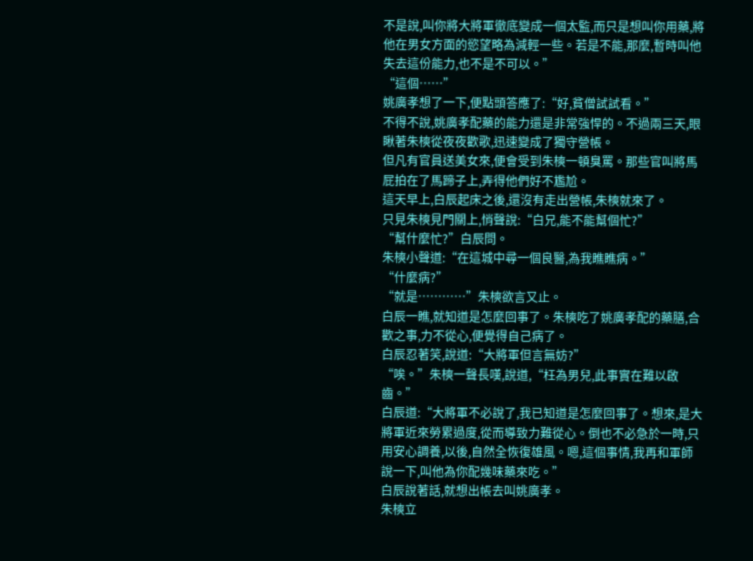不是說,叫你將大將軍徹底變成一個太監,而只是想叫你用藥,將他在男女方面的慾望略為減輕一些。若是不能,那麼,暫時叫他失去這份能力,也不是不可以。”
“這個……”
姚廣孝想了一下,便點頭答應了:“好,貧僧試試看。”
不得不說,姚廣孝配藥的能力還是非常強悍的。不過兩三天,眼瞅著朱樉從夜夜歡歌,迅速變成了獨守營帳。
但凡有官員送美女來,便會受到朱樉一頓臭罵。那些官叫將馬屁拍在了馬蹄子上,弄得他們好不尷尬。
這天早上,白辰起床之後,還沒有走出營帳,朱樉就來了。
只見朱樉見門關上,悄聲說:“白兄,能不能幫個忙?”
“幫什麼忙?”白辰問。
朱樉小聲道:“在這城中尋一個良醫,為我瞧瞧病。”
“什麼病?”
“就是…………”朱樉欲言又止。
白辰一瞧,就知道是怎麼回事了。朱樉吃了姚廣孝配的藥膳,合歡之事,力不從心,便覺得自己病了。
白辰忍著笑,說道:“大將軍但言無妨?”
“唉。”朱樉一聲長嘆,說道,“枉為男兒,此事實在難以啟齒。”
白辰道:“大將軍不必說了,我已知道是怎麼回事了。想來,是大將軍近來勞累過度,從而導致力難從心。倒也不必急於一時,只用安心調養,以後,自然全恢復雄風。嗯,這個事情,我再和軍師說一下,叫他為你配幾味藥來吃。”
白辰說著話,就想出帳去叫姚廣孝。
朱樉立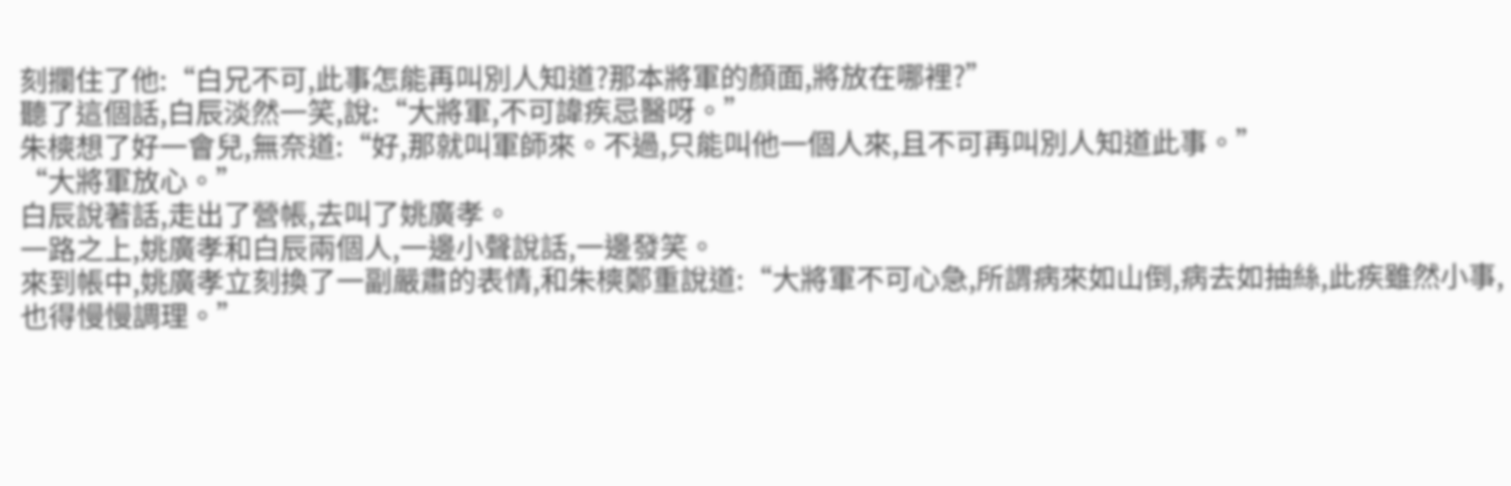刻攔住了他:“白兄不可,此事怎能再叫別人知道?那本將軍的顏面,將放在哪裡?”
聽了這個話,白辰淡然一笑,說:“大將軍,不可諱疾忌醫呀。”
朱樉想了好一會兒,無奈道:“好,那就叫軍師來。不過,只能叫他一個人來,且不可再叫別人知道此事。”
“大將軍放心。”
白辰說著話,走出了營帳,去叫了姚廣孝。
一路之上,姚廣孝和白辰兩個人,一邊小聲說話,一邊發笑。
來到帳中,姚廣孝立刻換了一副嚴肅的表情,和朱樉鄭重說道:“大將軍不可心急,所謂病來如山倒,病去如抽絲,此疾雖然小事,也得慢慢調理。”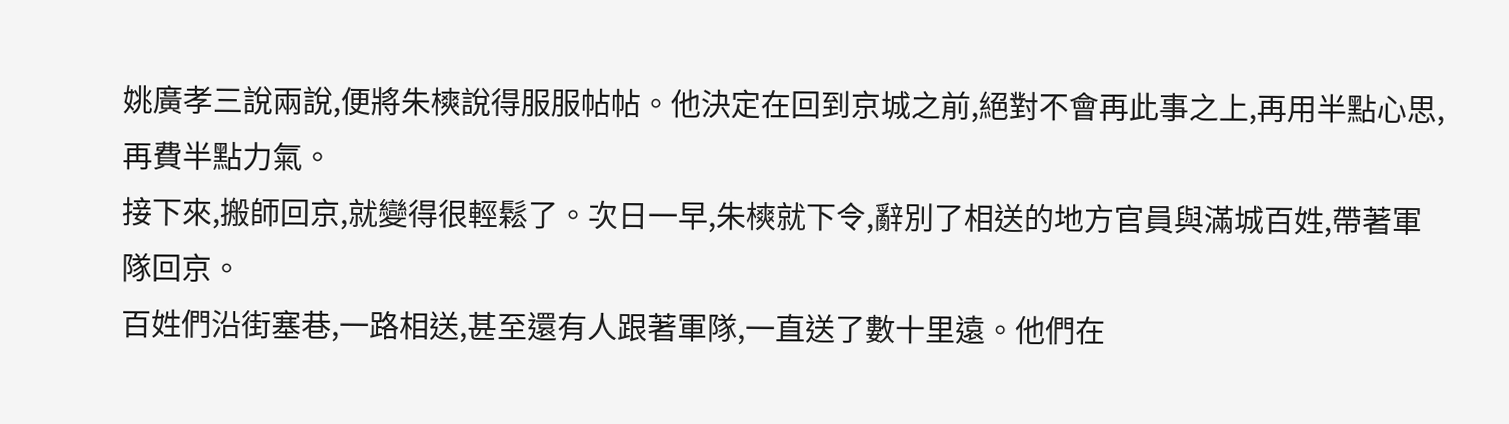姚廣孝三說兩說,便將朱樉說得服服帖帖。他決定在回到京城之前,絕對不會再此事之上,再用半點心思,再費半點力氣。
接下來,搬師回京,就變得很輕鬆了。次日一早,朱樉就下令,辭別了相送的地方官員與滿城百姓,帶著軍隊回京。
百姓們沿街塞巷,一路相送,甚至還有人跟著軍隊,一直送了數十里遠。他們在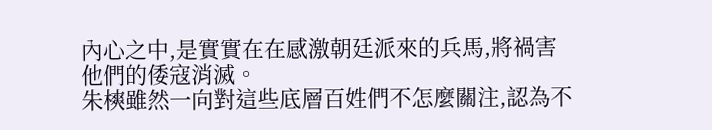內心之中,是實實在在感激朝廷派來的兵馬,將禍害他們的倭寇消滅。
朱樉雖然一向對這些底層百姓們不怎麼關注,認為不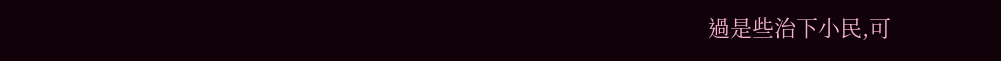過是些治下小民,可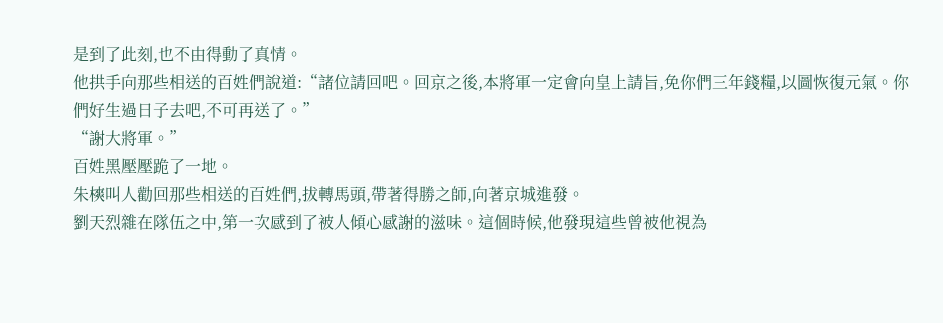是到了此刻,也不由得動了真情。
他拱手向那些相送的百姓們說道:“諸位請回吧。回京之後,本將軍一定會向皇上請旨,免你們三年錢糧,以圖恢復元氣。你們好生過日子去吧,不可再送了。”
“謝大將軍。”
百姓黑壓壓跪了一地。
朱樉叫人勸回那些相送的百姓們,拔轉馬頭,帶著得勝之師,向著京城進發。
劉天烈雜在隊伍之中,第一次感到了被人傾心感謝的滋味。這個時候,他發現這些曾被他視為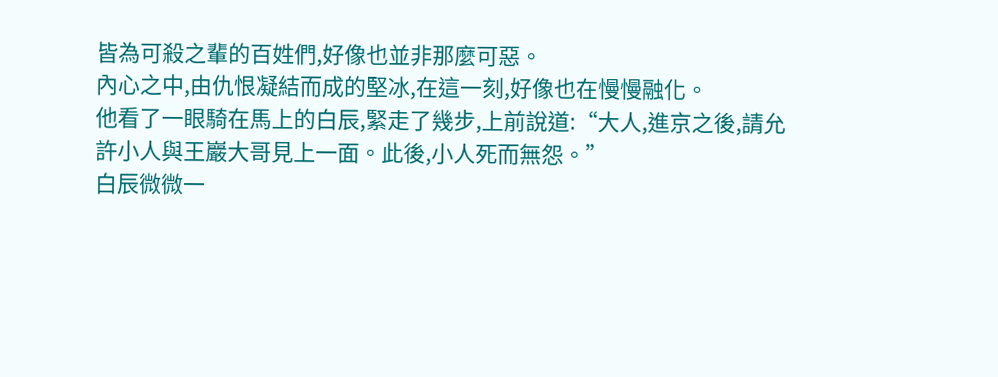皆為可殺之輩的百姓們,好像也並非那麼可惡。
內心之中,由仇恨凝結而成的堅冰,在這一刻,好像也在慢慢融化。
他看了一眼騎在馬上的白辰,緊走了幾步,上前說道:“大人,進京之後,請允許小人與王巖大哥見上一面。此後,小人死而無怨。”
白辰微微一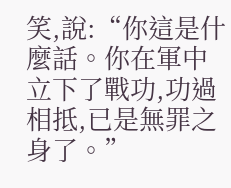笑,說:“你這是什麼話。你在軍中立下了戰功,功過相抵,已是無罪之身了。”